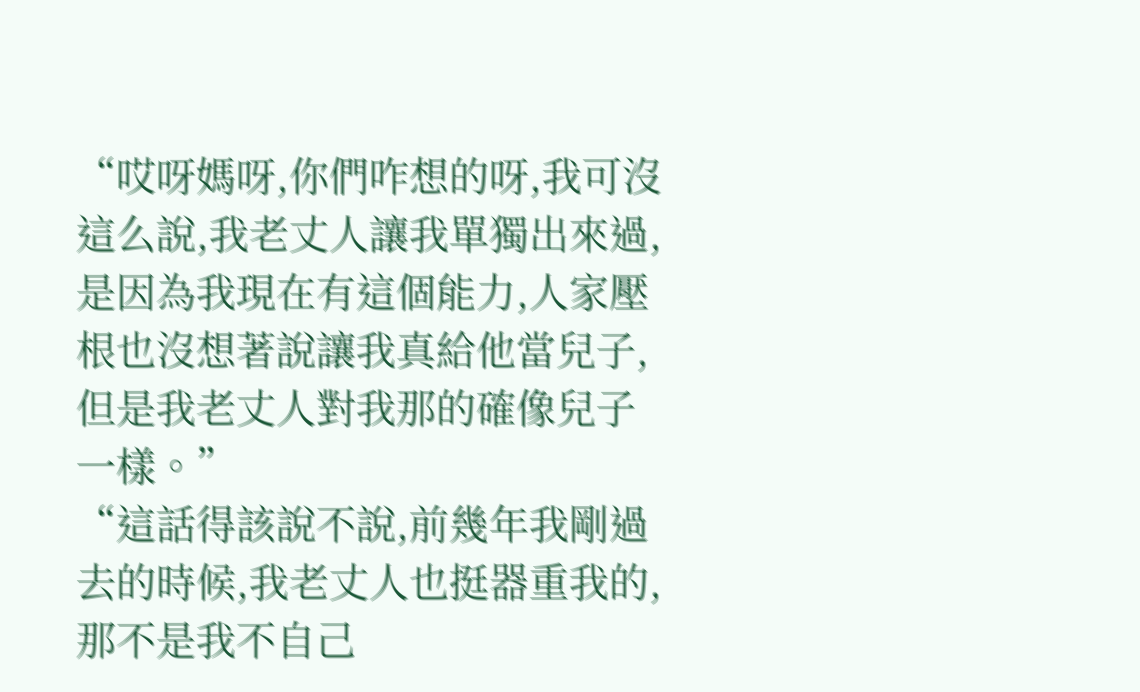“哎呀媽呀,你們咋想的呀,我可沒這么說,我老丈人讓我單獨出來過,是因為我現在有這個能力,人家壓根也沒想著說讓我真給他當兒子,但是我老丈人對我那的確像兒子一樣。”
“這話得該說不說,前幾年我剛過去的時候,我老丈人也挺器重我的,那不是我不自己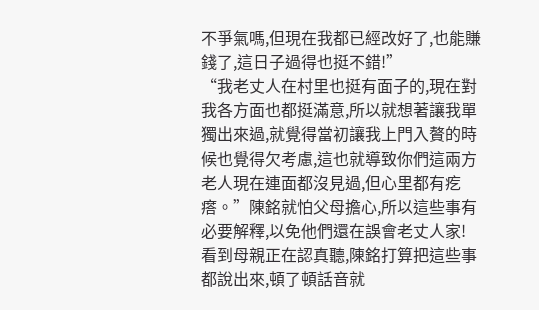不爭氣嗎,但現在我都已經改好了,也能賺錢了,這日子過得也挺不錯!”
“我老丈人在村里也挺有面子的,現在對我各方面也都挺滿意,所以就想著讓我單獨出來過,就覺得當初讓我上門入贅的時候也覺得欠考慮,這也就導致你們這兩方老人現在連面都沒見過,但心里都有疙瘩。”陳銘就怕父母擔心,所以這些事有必要解釋,以免他們還在誤會老丈人家!
看到母親正在認真聽,陳銘打算把這些事都說出來,頓了頓話音就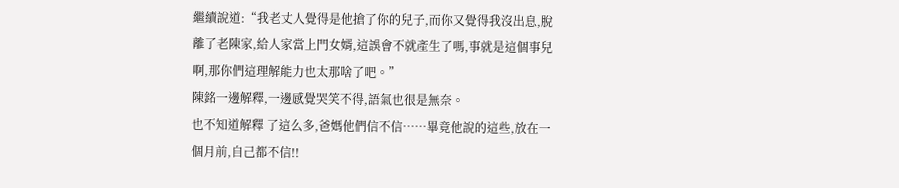繼續說道:“我老丈人覺得是他搶了你的兒子,而你又覺得我沒出息,脫離了老陳家,給人家當上門女婿,這誤會不就產生了嗎,事就是這個事兒啊,那你們這理解能力也太那啥了吧。”
陳銘一邊解釋,一邊感覺哭笑不得,語氣也很是無奈。
也不知道解釋 了這么多,爸媽他們信不信……畢竟他說的這些,放在一個月前,自己都不信!!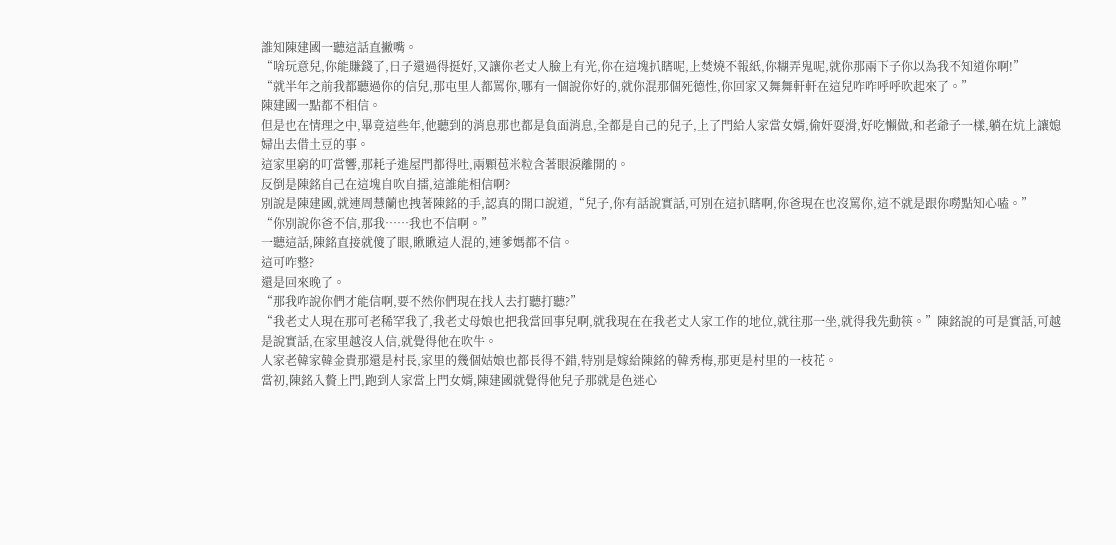誰知陳建國一聽這話直撇嘴。
“啥玩意兒,你能賺錢了,日子還過得挺好,又讓你老丈人臉上有光,你在這塊扒瞎呢,上焚燒不報紙,你糊弄鬼呢,就你那兩下子你以為我不知道你啊!”
“就半年之前我都聽過你的信兒,那屯里人都罵你,哪有一個說你好的,就你混那個死德性,你回家又舞舞軒軒在這兒咋咋呼呼吹起來了。”
陳建國一點都不相信。
但是也在情理之中,畢竟這些年,他聽到的消息那也都是負面消息,全都是自己的兒子,上了門給人家當女婿,偷奸耍滑,好吃懶做,和老爺子一樣,躺在炕上讓媳婦出去借土豆的事。
這家里窮的叮當響,那耗子進屋門都得吐,兩顆苞米粒含著眼淚離開的。
反倒是陳銘自己在這塊自吹自擂,這誰能相信啊?
別說是陳建國,就連周慧蘭也拽著陳銘的手,認真的開口說道,“兒子,你有話說實話,可別在這扒瞎啊,你爸現在也沒罵你,這不就是跟你嘮點知心嗑。”
“你別說你爸不信,那我……我也不信啊。”
一聽這話,陳銘直接就傻了眼,瞅瞅這人混的,連爹媽都不信。
這可咋整?
還是回來晚了。
“那我咋說你們才能信啊,要不然你們現在找人去打聽打聽?”
“我老丈人現在那可老稀罕我了,我老丈母娘也把我當回事兒啊,就我現在在我老丈人家工作的地位,就往那一坐,就得我先動筷。”陳銘說的可是實話,可越是說實話,在家里越沒人信,就覺得他在吹牛。
人家老韓家韓金貴那還是村長,家里的幾個姑娘也都長得不錯,特別是嫁給陳銘的韓秀梅,那更是村里的一枝花。
當初,陳銘入贅上門,跑到人家當上門女婿,陳建國就覺得他兒子那就是色迷心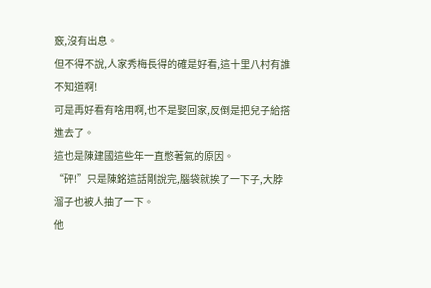竅,沒有出息。
但不得不說,人家秀梅長得的確是好看,這十里八村有誰不知道啊!
可是再好看有啥用啊,也不是娶回家,反倒是把兒子給搭進去了。
這也是陳建國這些年一直憋著氣的原因。
“砰!”只是陳銘這話剛說完,腦袋就挨了一下子,大脖溜子也被人抽了一下。
他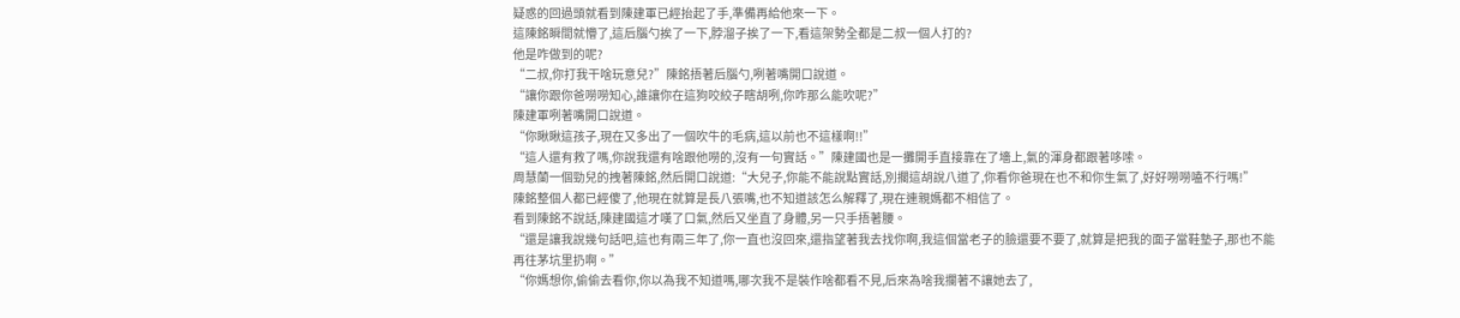疑惑的回過頭就看到陳建軍已經抬起了手,準備再給他來一下。
這陳銘瞬間就懵了,這后腦勺挨了一下,脖溜子挨了一下,看這架勢全都是二叔一個人打的?
他是咋做到的呢?
“二叔,你打我干啥玩意兒?”陳銘捂著后腦勺,咧著嘴開口說道。
“讓你跟你爸嘮嘮知心,誰讓你在這狗咬絞子瞎胡咧,你咋那么能吹呢?”
陳建軍咧著嘴開口說道。
“你瞅瞅這孩子,現在又多出了一個吹牛的毛病,這以前也不這樣啊!!”
“這人還有救了嗎,你說我還有啥跟他嘮的,沒有一句實話。”陳建國也是一攤開手直接靠在了墻上,氣的渾身都跟著哆嗦。
周慧蘭一個勁兒的拽著陳銘,然后開口說道:“大兒子,你能不能說點實話,別擱這胡說八道了,你看你爸現在也不和你生氣了,好好嘮嘮嗑不行嗎!”
陳銘整個人都已經傻了,他現在就算是長八張嘴,也不知道該怎么解釋了,現在連親媽都不相信了。
看到陳銘不說話,陳建國這才嘆了口氣,然后又坐直了身體,另一只手捂著腰。
“還是讓我說幾句話吧,這也有兩三年了,你一直也沒回來,還指望著我去找你啊,我這個當老子的臉還要不要了,就算是把我的面子當鞋墊子,那也不能再往茅坑里扔啊。”
“你媽想你,偷偷去看你,你以為我不知道嗎,哪次我不是裝作啥都看不見,后來為啥我攔著不讓她去了,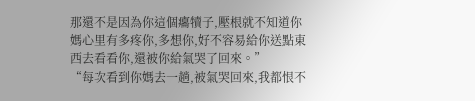那還不是因為你這個癟犢子,壓根就不知道你媽心里有多疼你,多想你,好不容易給你送點東西去看看你,還被你給氣哭了回來。”
“每次看到你媽去一趟,被氣哭回來,我都恨不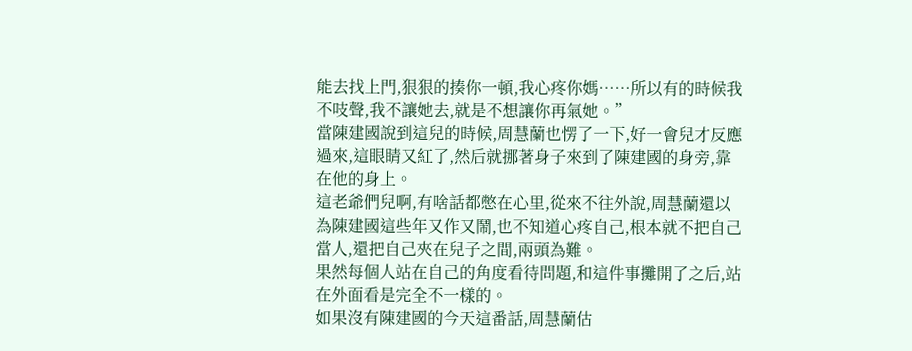能去找上門,狠狠的揍你一頓,我心疼你媽……所以有的時候我不吱聲,我不讓她去,就是不想讓你再氣她。”
當陳建國說到這兒的時候,周慧蘭也愣了一下,好一會兒才反應過來,這眼睛又紅了,然后就挪著身子來到了陳建國的身旁,靠在他的身上。
這老爺們兒啊,有啥話都憋在心里,從來不往外說,周慧蘭還以為陳建國這些年又作又鬧,也不知道心疼自己,根本就不把自己當人,還把自己夾在兒子之間,兩頭為難。
果然每個人站在自己的角度看待問題,和這件事攤開了之后,站在外面看是完全不一樣的。
如果沒有陳建國的今天這番話,周慧蘭估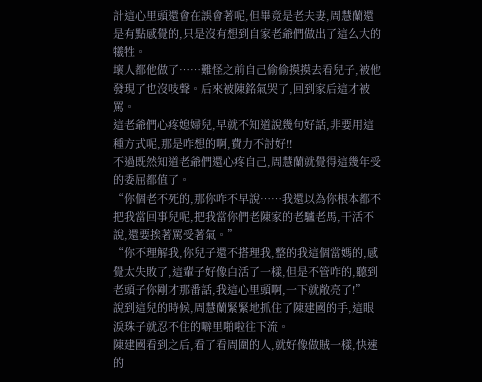計這心里頭還會在誤會著呢,但畢竟是老夫妻,周慧蘭還是有點感覺的,只是沒有想到自家老爺們做出了這么大的犧牲。
壞人都他做了……難怪之前自己偷偷摸摸去看兒子,被他發現了也沒吱聲。后來被陳銘氣哭了,回到家后這才被罵。
這老爺們心疼媳婦兒,早就不知道說幾句好話,非要用這種方式呢,那是咋想的啊,費力不討好!!
不過既然知道老爺們還心疼自己,周慧蘭就覺得這幾年受的委屈都值了。
“你個老不死的,那你咋不早說……我還以為你根本都不把我當回事兒呢,把我當你們老陳家的老驢老馬,干活不說,還要挨著罵受著氣。”
“你不理解我,你兒子還不搭理我,整的我這個當媽的,感覺太失敗了,這輩子好像白活了一樣,但是不管咋的,聽到老頭子你剛才那番話,我這心里頭啊,一下就敞亮了!”
說到這兒的時候,周慧蘭緊緊地抓住了陳建國的手,這眼淚珠子就忍不住的噼里啪啦往下流。
陳建國看到之后,看了看周圍的人,就好像做賊一樣,快速的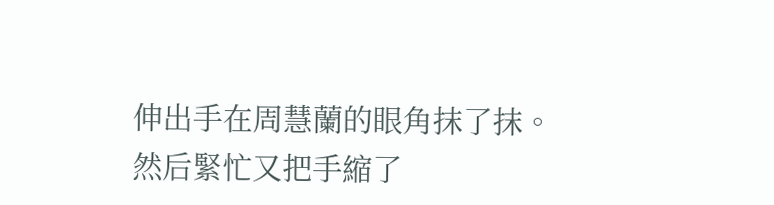伸出手在周慧蘭的眼角抹了抹。
然后緊忙又把手縮了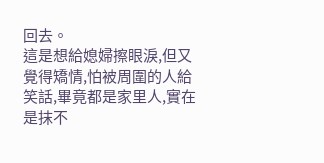回去。
這是想給媳婦擦眼淚,但又覺得矯情,怕被周圍的人給笑話,畢竟都是家里人,實在是抹不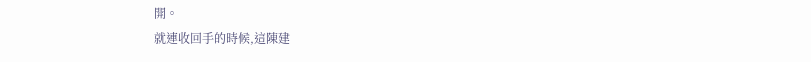開。
就連收回手的時候,這陳建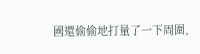國還偷偷地打量了一下周圍,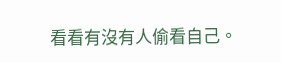看看有沒有人偷看自己。